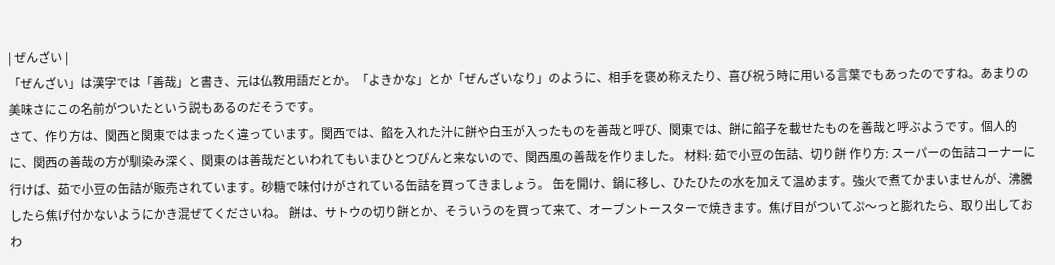| ぜんざい |
「ぜんざい」は漢字では「善哉」と書き、元は仏教用語だとか。「よきかな」とか「ぜんざいなり」のように、相手を褒め称えたり、喜び祝う時に用いる言葉でもあったのですね。あまりの美味さにこの名前がついたという説もあるのだそうです。
さて、作り方は、関西と関東ではまったく違っています。関西では、餡を入れた汁に餅や白玉が入ったものを善哉と呼び、関東では、餅に餡子を載せたものを善哉と呼ぶようです。個人的に、関西の善哉の方が馴染み深く、関東のは善哉だといわれてもいまひとつぴんと来ないので、関西風の善哉を作りました。 材料: 茹で小豆の缶詰、切り餅 作り方: スーパーの缶詰コーナーに行けば、茹で小豆の缶詰が販売されています。砂糖で味付けがされている缶詰を買ってきましょう。 缶を開け、鍋に移し、ひたひたの水を加えて温めます。強火で煮てかまいませんが、沸騰したら焦げ付かないようにかき混ぜてくださいね。 餅は、サトウの切り餅とか、そういうのを買って来て、オーブントースターで焼きます。焦げ目がついてぷ〜っと膨れたら、取り出しておわ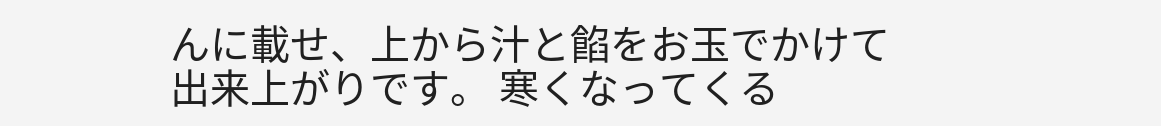んに載せ、上から汁と餡をお玉でかけて出来上がりです。 寒くなってくる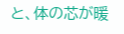と、体の芯が暖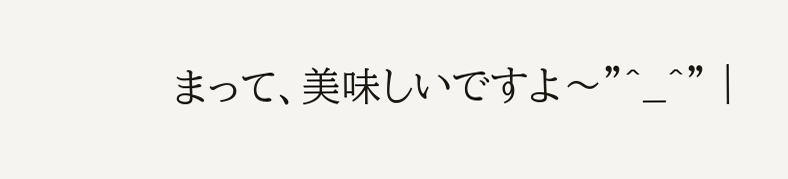まって、美味しいですよ〜"^_^" |